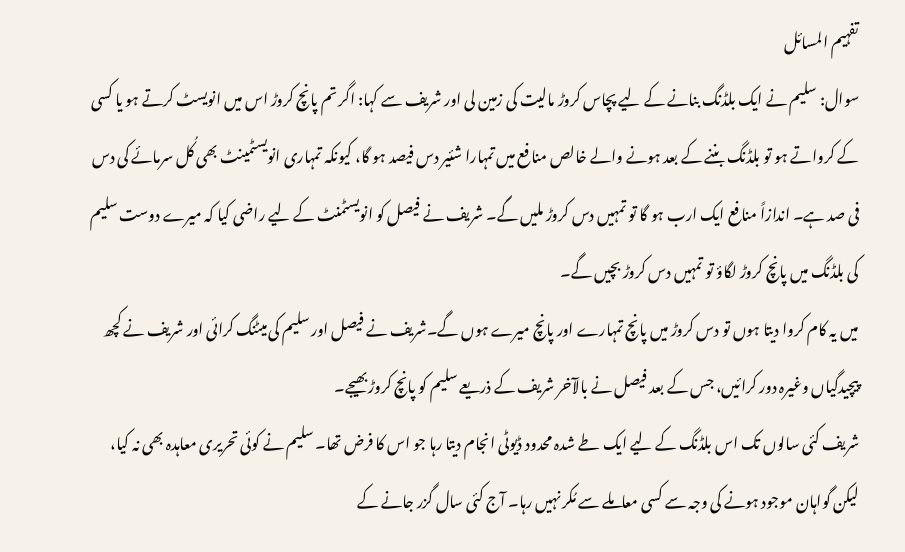تفہیم المسائل
سوال: سلیم نے ایک بلڈنگ بنانے کے لیے پچاس کروڑ مالیت کی زمین لی اور شریف سے کہا: اگر تم پانچ کروڑ اس میں انویسٹ کرتے ہو یا کسی کے کرواتے ہو تو بلڈنگ بننے کے بعد ہونے والے خالص منافع میں تمہارا شئیر دس فیصد ہو گا، کیونکہ تمہاری انویسٹمینٹ بھی کُل سرمائے کی دس فی صد ہے۔ اندازاً منافع ایک ارب ہو گا تو تمہیں دس کروڑ ملیں گے۔ شریف نے فیصل کو انویسٹمنٹ کے لیے راضی کیا کہ میرے دوست سلیم کی بلڈنگ میں پانچ کروڑ لگاؤ تو تمہیں دس کروڑ بچیں گے۔
میں یہ کام کروا دیتا ہوں تو دس کروڑ میں پانچ تمہارے اور پانچ میرے ہوں گے۔شریف نے فیصل اور سلیم کی میٹنگ کرائی اور شریف نے کچھ پیچیدگیاں وغیرہ دور کرائیں، جس کے بعد فیصل نے بالآخر شریف کے ذریعے سلیم کو پانچ کروڑ بھیجے۔
شریف کئی سالوں تک اس بلڈنگ کے لیے ایک طے شدہ محدود ڈیوٹی انجام دیتا رہا جو اس کا فرض تھا۔ سلیم نے کوئی تحریری معاہدہ بھی نہ کیا، لیکن گواہان موجود ہونے کی وجہ سے کسی معاملے سے مُکر نہیں رہا۔ آج کئی سال گزر جانے کے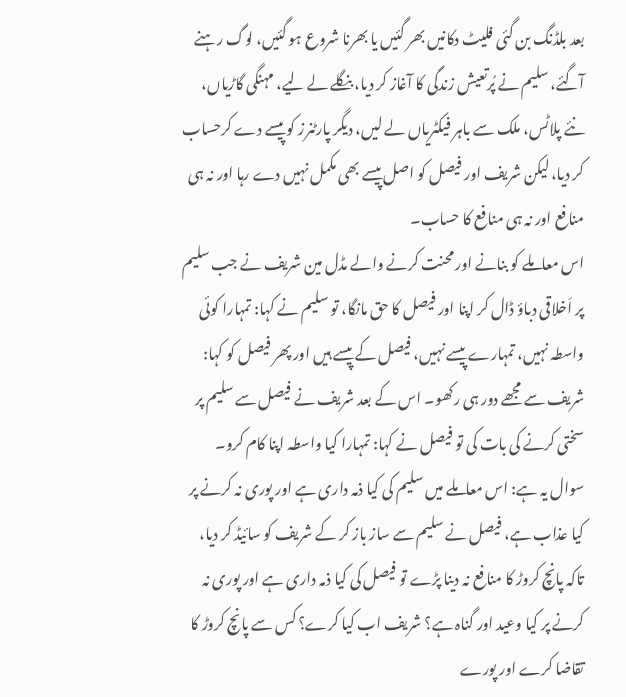بعد بلڈنگ بن گئی فلیٹ دکانیں بھر گئیں یا بھرنا شروع ہو گئیں، لوگ رہنے آگئے، سلیم نے پُرتعیش زندگی کا آغاز کر دیا، بنگلے لے لیے، مہنگی گاڑیاں، نئے پلاٹس، ملک سے باہر فیکٹریاں لے لیں، دیگر پارٹنرز کو پیسے دے کرحساب کر دیا، لیکن شریف اور فیصل کو اصل پیسے بھی مکمل نہیں دے رہا اور نہ ہی منافع اور نہ ہی منافع کا حساب۔
اس معاملے کو بنانے اور محنت کرنے والے مڈل مین شریف نے جب سلیم پر اَخلاقی دباؤ ڈال کر اپنا اور فیصل کا حق مانگا، تو سلیم نے کہا: تمہارا کوئی واسطہ نہیں، تمہارے پیسے نہیں، فیصل کے پیسے ہیں اور پھر فیصل کو کہا: شریف سے مجھے دور ہی رکھو۔ اس کے بعد شریف نے فیصل سے سلیم پر سختی کرنے کی بات کی تو فیصل نے کہا: تمہارا کیا واسطہ اپنا کام کرو۔
سوال یہ ہے: اس معاملے میں سلیم کی کیا ذمہ داری ہے اور پوری نہ کرنے پر کیا عذاب ہے، فیصل نے سلیم سے ساز باز کر کے شریف کو سائیڈ کر دیا، تاکہ پانچ کروڑ کا منافع نہ دینا پڑے تو فیصل کی کیا ذمہ داری ہے اور پوری نہ کرنے پر کیا وعید اور گناہ ہے؟ شریف اب کیا کرے؟ کس سے پانچ کروڑ کا تقاضا کرے اور پورے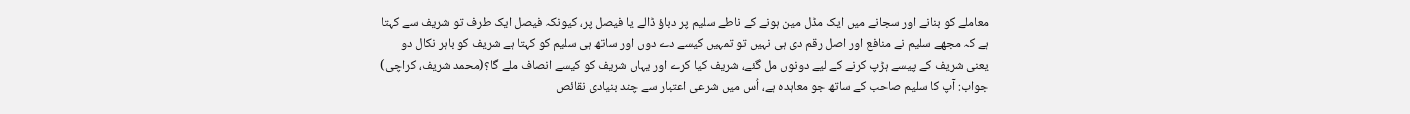معاملے کو بنانے اور سجانے میں ایک مڈل مین ہونے کے ناطے سلیم پر دباؤ ڈالے یا فیصل پر، کیونکہ فیصل ایک طرف تو شریف سے کہتا ہے کہ مجھے سلیم نے منافع اور اصل رقم دی ہی نہیں تو تمہیں کیسے دے دوں اور ساتھ ہی سلیم کو کہتا ہے شریف کو باہر نکال دو یعنی شریف کے پیسے ہڑپ کرنے کے لیے دونوں مل گئے، شریف کیا کرے اور یہاں شریف کو کیسے انصاف ملے گا؟(محمد شریف، کراچی)
جواب: آپ کا سلیم صاحب کے ساتھ جو معاہدہ ہے، اُس میں شرعی اعتبار سے چند بنیادی نقائص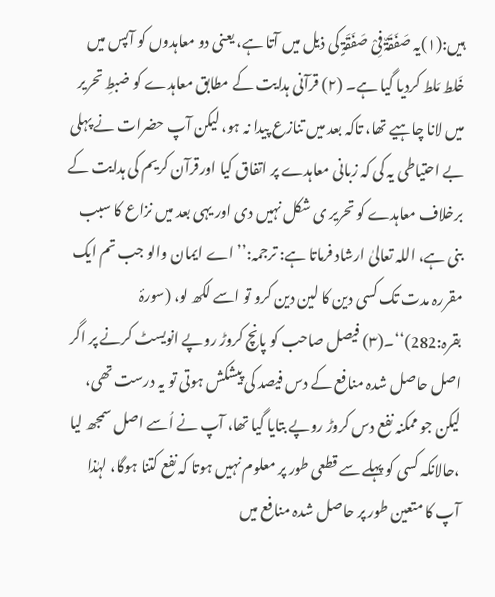ہیں:(۱)یہ صَفَقَۃٌ فِیْ صَفَقَۃٍ کی ذیل میں آتا ہے، یعنی دو معاہدوں کو آپس میں خَلط مَلط کردیا گیا ہے۔ (۲) قرآنی ہدایت کے مطابق معاہدے کو ضبطِ تحریر میں لانا چاہیے تھا، تاکہ بعد میں تنازع پیدا نہ ہو، لیکن آپ حضرات نے پہلی بے احتیاطی یہ کی کہ زبانی معاہدے پر اتفاق کیا اورقرآن کریم کی ہدایت کے برخلاف معاہدے کو تحریر ی شکل نہیں دی اور یہی بعد میں نزاع کا سبب بنی ہے، اللہ تعالیٰ ارشاد فرماتا ہے: ترجمہ:’’اے ایمان والو جب تم ایک مقررہ مدت تک کسی دین کا لین دین کرو تو اسے لکھ لو، (سورۂ بقرہ:282)‘‘۔(۳) فیصل صاحب کو پانچ کروڑ روپے انویسٹ کرنے پر اگر اصل حاصل شدہ منافع کے دس فیصد کی پیشکش ہوتی تو یہ درست تھی، لیکن جو ممکنہ نفع دس کروڑ روپے بتایا گیا تھا، آپ نے اُسے اصل سمجھ لیا ،حالانکہ کسی کو پہلے سے قطعی طور پر معلوم نہیں ہوتا کہ نفع کتنا ہوگا، لہٰذا آپ کا متعین طور پر حاصل شدہ منافع میں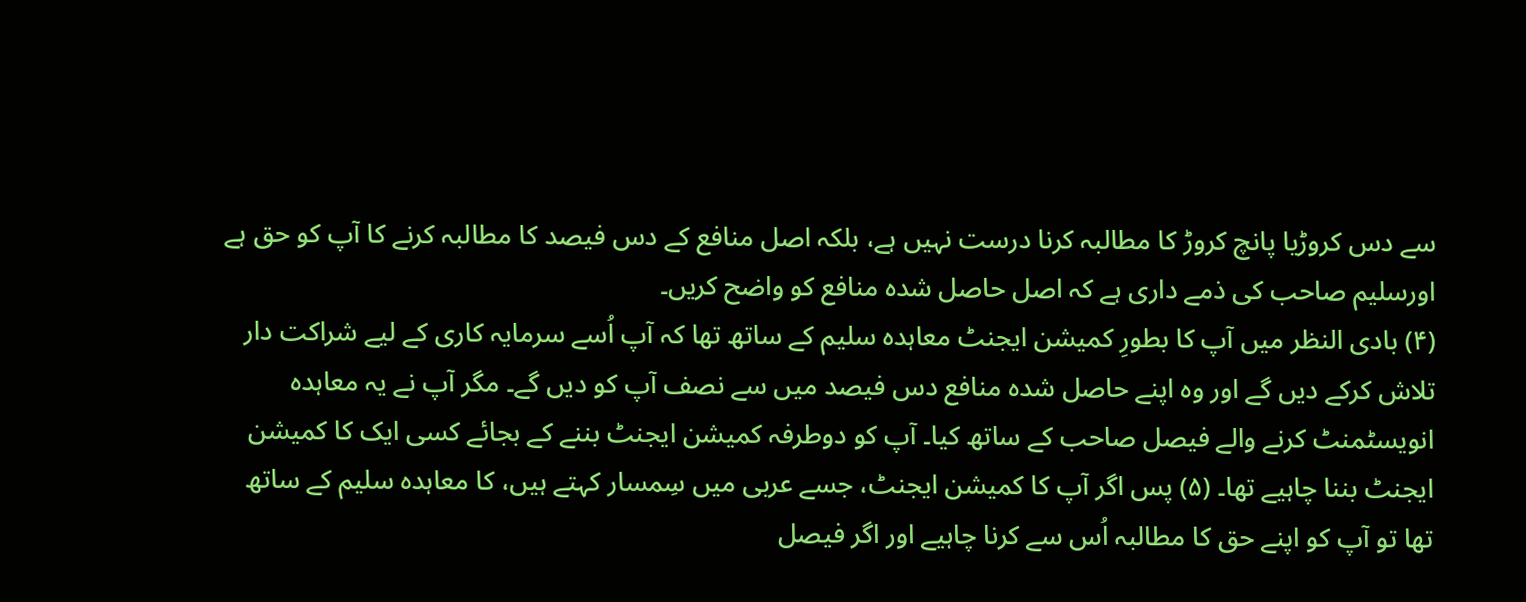سے دس کروڑیا پانچ کروڑ کا مطالبہ کرنا درست نہیں ہے، بلکہ اصل منافع کے دس فیصد کا مطالبہ کرنے کا آپ کو حق ہے اورسلیم صاحب کی ذمے داری ہے کہ اصل حاصل شدہ منافع کو واضح کریں۔
(۴) بادی النظر میں آپ کا بطورِ کمیشن ایجنٹ معاہدہ سلیم کے ساتھ تھا کہ آپ اُسے سرمایہ کاری کے لیے شراکت دار تلاش کرکے دیں گے اور وہ اپنے حاصل شدہ منافع دس فیصد میں سے نصف آپ کو دیں گے۔ مگر آپ نے یہ معاہدہ انویسٹمنٹ کرنے والے فیصل صاحب کے ساتھ کیا۔ آپ کو دوطرفہ کمیشن ایجنٹ بننے کے بجائے کسی ایک کا کمیشن ایجنٹ بننا چاہیے تھا۔ (۵) پس اگر آپ کا کمیشن ایجنٹ، جسے عربی میں سِمسار کہتے ہیں، کا معاہدہ سلیم کے ساتھ تھا تو آپ کو اپنے حق کا مطالبہ اُس سے کرنا چاہیے اور اگر فیصل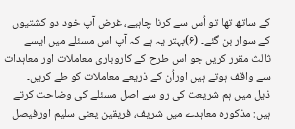کے ساتھ تھا تو اُس سے کرنا چاہیے، غرض آپ خود دو کشتیوں کے سوار بن گئے۔ (۶)بہتر یہ ہے کہ آپ اس مسئلے میں ایسے ثالث مقرر کریں جو اس طرح کے کاروباری معاملات اور معاہدات سے واقف ہوتے ہیں اوراُن کے ذریعے معاملات کو طے کریں۔
ذیل میں ہم شریعت کی رو سے اصل مسئلے کی وضاحت کرتے ہیں: مذکورہ معاہدے میں شریف، فریقین یعنی سلیم اورفیصل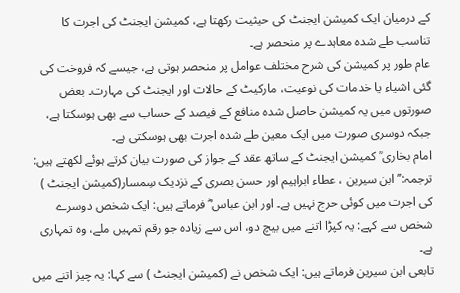کے درمیان ایک کمیشن ایجنٹ کی حیثیت رکھتا ہے، کمیشن ایجنٹ کی اجرت کا تناسب طے شدہ معاہدے پر منحصر ہے۔
عام طور پر کمیشن کی شرح مختلف عوامل پر منحصر ہوتی ہے، جیسے کہ فروخت کی گئی اشیاء یا خدمات کی نوعیت، مارکیٹ کے حالات اور ایجنٹ کی مہارت۔ بعض صورتوں میں یہ کمیشن حاصل شدہ منافع کے فیصد کے حساب سے بھی ہوسکتا ہے، جبکہ دوسری صورت میں ایک معین طے شدہ اجرت بھی ہوسکتی ہے۔
امام بخاری ؒ کمیشن ایجنٹ کے ساتھ عقد کے جواز کی صورت بیان کرتے ہوئے لکھتے ہیں: ترجمہ:’’ابن سیرین ، عطاء ابراہیم اور حسن بصری کے نزدیک سِمسار(کمیشن ایجنٹ ) کی اجرت میں کوئی حرج نہیں ہے۔ اور ابن عباس ؓ فرماتے ہیں: ایک شخص دوسرے شخص سے کہے: یہ کپڑا اتنے میں بیچ دو، اس سے زیادہ جو رقم تمہیں ملے، وہ تمہاری ہے۔
تابعی ابن سیرین فرماتے ہیں: ایک شخص نے (کمیشن ایجنٹ ) سے کہا: یہ چیز اتنے میں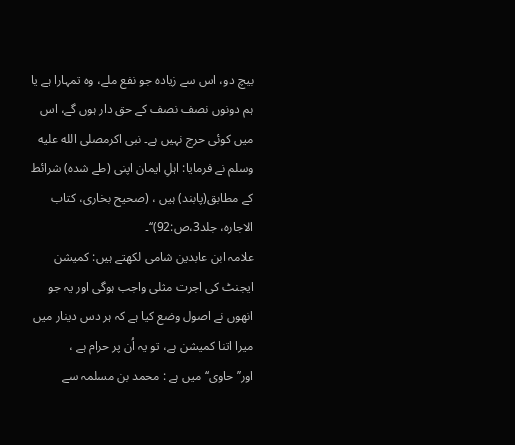بیچ دو، اس سے زیادہ جو نفع ملے، وہ تمہارا ہے یا ہم دونوں نصف نصف کے حق دار ہوں گے، اس میں کوئی حرج نہیں ہے۔ نبی اکرمصلى الله عليه وسلم نے فرمایا: اہلِ ایمان اپنی (طے شدہ) شرائط کے مطابق(پابند) ہیں ، (صحیح بخاری، کتاب الاجارہ، جلد3،ص:92)‘‘۔
علامہ ابن عابدین شامی لکھتے ہیں: کمیشن ایجنٹ کی اجرت مثلی واجب ہوگی اور یہ جو انھوں نے اصول وضع کیا ہے کہ ہر دس دینار میں میرا اتنا کمیشن ہے، تو یہ اُن پر حرام ہے ، اور’’حاوی‘‘ میں ہے : محمد بن مسلمہ سے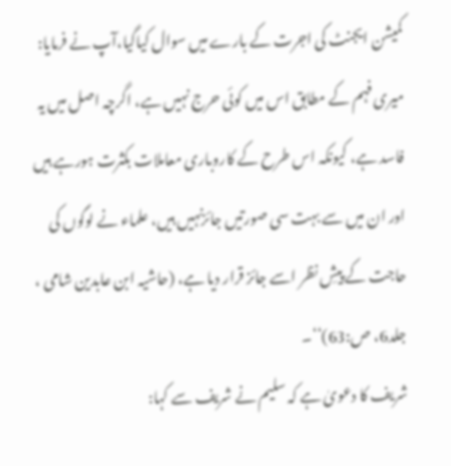کمیشن ایجنٹ کی اجرت کے بارے میں سوال کیاگیا،آپ نے فرمایا: میری فہم کے مطابق اس میں کوئی حرج نہیں ہے، اگرچہ اصل میں یہ فاسد ہے، کیونکہ اس طرح کے کاروباری معاملات بکثرت ہورہے ہیں اور ان میں سے بہت سی صورتیں جائزنہیں ہیں، علماء نے لوگوں کی حاجت کے پیشِ نظر اسے جائز قرار دیا ہے، (حاشیہ ابن عابدین شامی ، جلد6، ص:63)‘‘۔
شریف کا دعویٰ ہے کہ سلیم نے شریف سے کہا: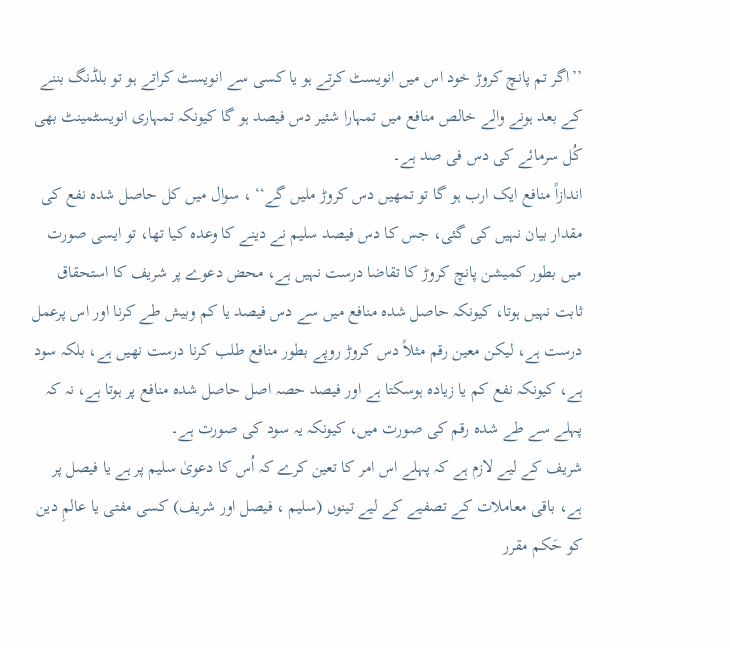’’اگر تم پانچ کروڑ خود اس میں انویسٹ کرتے ہو یا کسی سے انویسٹ کراتے ہو تو بلڈنگ بننے کے بعد ہونے والے خالص منافع میں تمہارا شئیر دس فیصد ہو گا کیونکہ تمہاری انویسٹمینٹ بھی کُل سرمائے کی دس فی صد ہے۔
اندازاً منافع ایک ارب ہو گا تو تمھیں دس کروڑ ملیں گے‘‘ ، سوال میں کل حاصل شدہ نفع کی مقدار بیان نہیں کی گئی، جس کا دس فیصد سلیم نے دینے کا وعدہ کیا تھا، تو ایسی صورت میں بطور کمیشن پانچ کروڑ کا تقاضا درست نہیں ہے، محض دعوے پر شریف کا استحقاق ثابت نہیں ہوتا، کیونکہ حاصل شدہ منافع میں سے دس فیصد یا کم وبیش طے کرنا اور اس پرعمل درست ہے، لیکن معین رقم مثلاً دس کروڑ روپے بطور منافع طلب کرنا درست نھیں ہے، بلکہ سود ہے، کیونکہ نفع کم یا زیادہ ہوسکتا ہے اور فیصد حصہ اصل حاصل شدہ منافع پر ہوتا ہے، نہ کہ پہلے سے طے شدہ رقم کی صورت میں، کیونکہ یہ سود کی صورت ہے۔
شریف کے لیے لازم ہے کہ پہلے اس امر کا تعین کرے کہ اُس کا دعویٰ سلیم پر ہے یا فیصل پر ہے، باقی معاملات کے تصفیے کے لیے تینوں (سلیم ، فیصل اور شریف) کسی مفتی یا عالمِ دین کو حَکم مقرر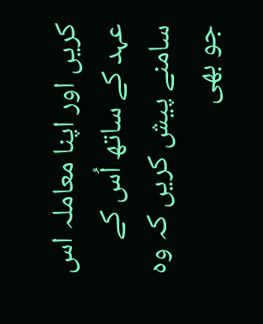کریں اور اپنا معاملہ اس عہد کے ساتھ اُس کے سامنے پیش کریں کہ وہ جو بھی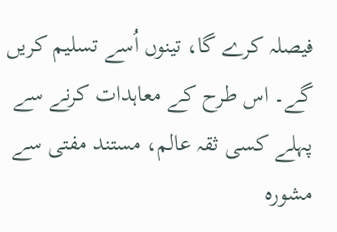فیصلہ کرے گا، تینوں اُسے تسلیم کریں گے۔ اس طرح کے معاہدات کرنے سے پہلے کسی ثقہ عالم، مستند مفتی سے مشورہ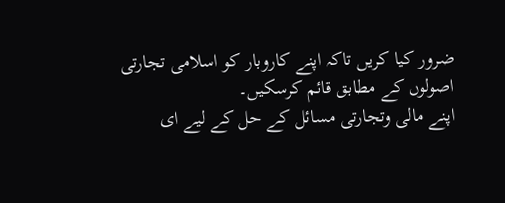ضرور کیا کریں تاکہ اپنے کاروبار کو اسلامی تجارتی اصولوں کے مطابق قائم کرسکیں۔
اپنے مالی وتجارتی مسائل کے حل کے لیے ای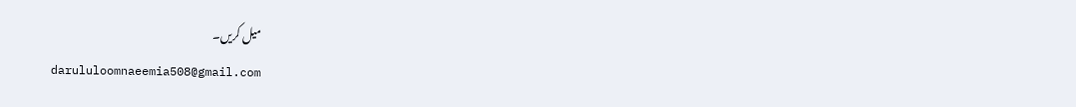میل کریں۔
darululoomnaeemia508@gmail.com